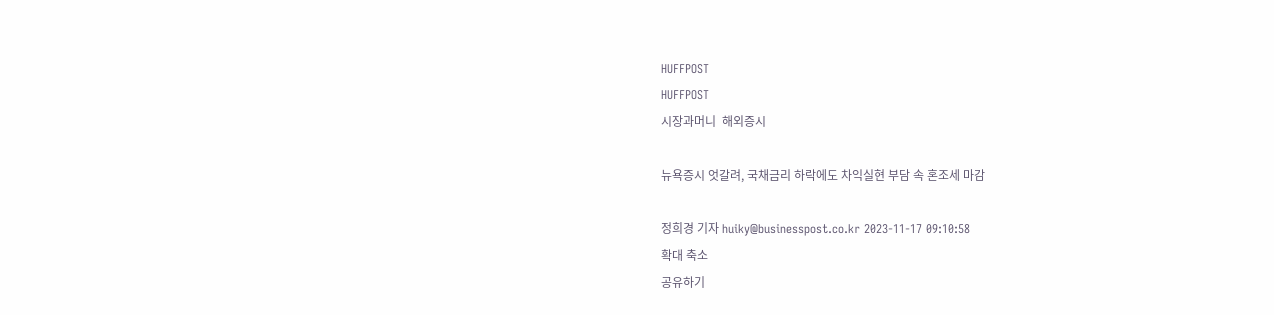HUFFPOST
HUFFPOST
시장과머니  해외증시

뉴욕증시 엇갈려, 국채금리 하락에도 차익실현 부담 속 혼조세 마감

정희경 기자 huiky@businesspost.co.kr 2023-11-17 09:10:58
확대 축소
공유하기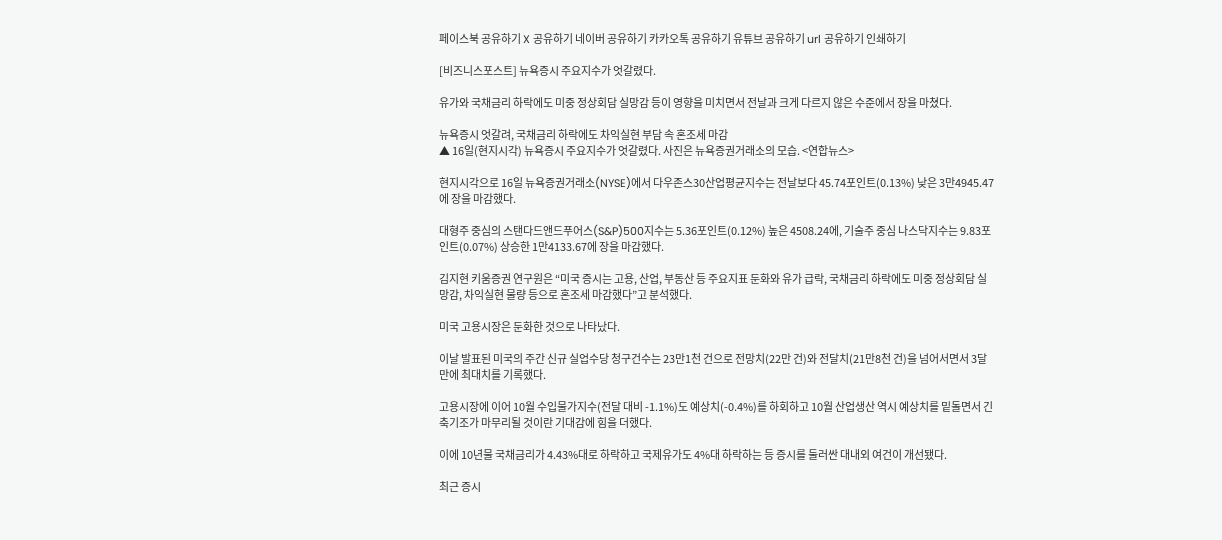페이스북 공유하기 X 공유하기 네이버 공유하기 카카오톡 공유하기 유튜브 공유하기 url 공유하기 인쇄하기

[비즈니스포스트] 뉴욕증시 주요지수가 엇갈렸다.

유가와 국채금리 하락에도 미중 정상회담 실망감 등이 영향을 미치면서 전날과 크게 다르지 않은 수준에서 장을 마쳤다.

뉴욕증시 엇갈려, 국채금리 하락에도 차익실현 부담 속 혼조세 마감
▲ 16일(현지시각) 뉴욕증시 주요지수가 엇갈렸다. 사진은 뉴욕증권거래소의 모습. <연합뉴스>

현지시각으로 16일 뉴욕증권거래소(NYSE)에서 다우존스30산업평균지수는 전날보다 45.74포인트(0.13%) 낮은 3만4945.47에 장을 마감했다.

대형주 중심의 스탠다드앤드푸어스(S&P)500지수는 5.36포인트(0.12%) 높은 4508.24에, 기술주 중심 나스닥지수는 9.83포인트(0.07%) 상승한 1만4133.67에 장을 마감했다.

김지현 키움증권 연구원은 “미국 증시는 고용, 산업, 부동산 등 주요지표 둔화와 유가 급락, 국채금리 하락에도 미중 정상회담 실망감, 차익실현 물량 등으로 혼조세 마감했다”고 분석했다.

미국 고용시장은 둔화한 것으로 나타났다.

이날 발표된 미국의 주간 신규 실업수당 청구건수는 23만1천 건으로 전망치(22만 건)와 전달치(21만8천 건)을 넘어서면서 3달 만에 최대치를 기록했다.

고용시장에 이어 10월 수입물가지수(전달 대비 -1.1%)도 예상치(-0.4%)를 하회하고 10월 산업생산 역시 예상치를 밑돌면서 긴축기조가 마무리될 것이란 기대감에 힘을 더했다.

이에 10년물 국채금리가 4.43%대로 하락하고 국제유가도 4%대 하락하는 등 증시를 둘러싼 대내외 여건이 개선됐다.

최근 증시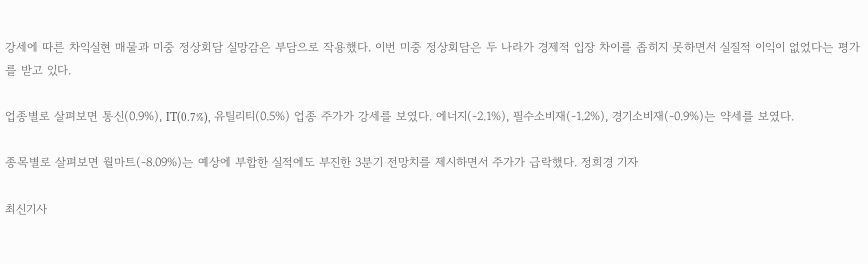강세에 따른 차익실현 매물과 미중 정상회담 실망감은 부담으로 작용했다. 이번 미중 정상회담은 두 나라가 경제적 입장 차이를 좁히지 못하면서 실질적 이익이 없었다는 평가를 받고 있다.

업종별로 살펴보면 통신(0.9%), IT(0.7%), 유틸리티(0.5%) 업종 주가가 강세를 보였다. 에너지(-2.1%), 필수소비재(-1.2%), 경기소비재(-0.9%)는 약세를 보였다.

종목별로 살펴보면 월마트(-8.09%)는 예상에 부합한 실적에도 부진한 3분기 전망치를 제시하면서 주가가 급락했다. 정희경 기자

최신기사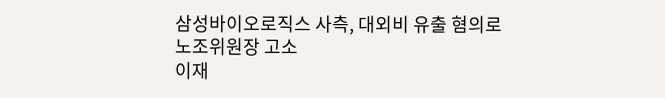삼성바이오로직스 사측, 대외비 유출 혐의로 노조위원장 고소
이재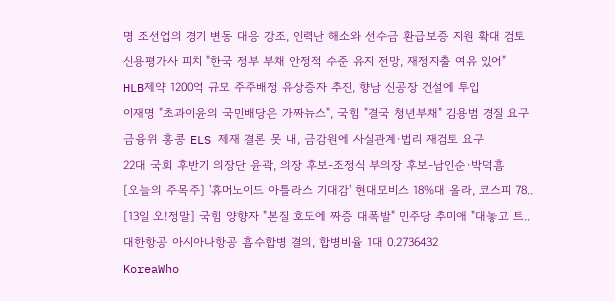명 조선업의 경기 변동 대응 강조, 인력난 해소와 선수금 환급보증 지원 확대 검토
신용평가사 피치 "한국 정부 부채 안정적 수준 유지 전망, 재정지출 여유 있어"
HLB제약 1200억 규모 주주배정 유상증자 추진, 향남 신공장 건설에 투입
이재명 "초과이윤의 국민배당은 가짜뉴스", 국힘 "결국 청년부채" 김용범 경질 요구
금융위 홍콩 ELS 제재 결론 못 내, 금감원에 사실관계·법리 재검토 요구
22대 국회 후반기 의장단 윤곽, 의장 후보-조정식 부의장 후보-남인순·박덕흠
[오늘의 주목주] '휴머노이드 아틀라스 기대감' 현대모비스 18%대 올라, 코스피 78..
[13일 오!정말] 국힘 양향자 "본질 호도에 짜증 대폭발" 민주당 추미애 "대놓고 트..
대한항공 아시아나항공 흡수합병 결의, 합병비율 1대 0.2736432
KoreaWho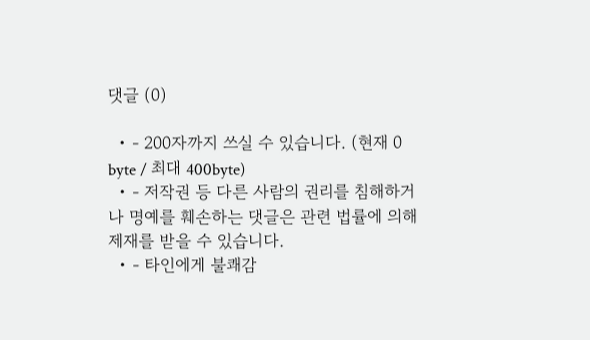댓글 (0)

  • - 200자까지 쓰실 수 있습니다. (현재 0 byte / 최대 400byte)
  • - 저작권 등 다른 사람의 권리를 침해하거나 명예를 훼손하는 댓글은 관련 법률에 의해 제재를 받을 수 있습니다.
  • - 타인에게 불쾌감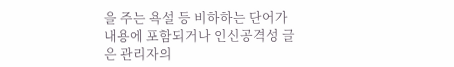을 주는 욕설 등 비하하는 단어가 내용에 포함되거나 인신공격성 글은 관리자의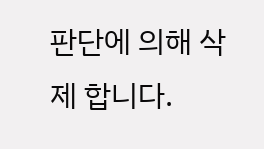판단에 의해 삭제 합니다.